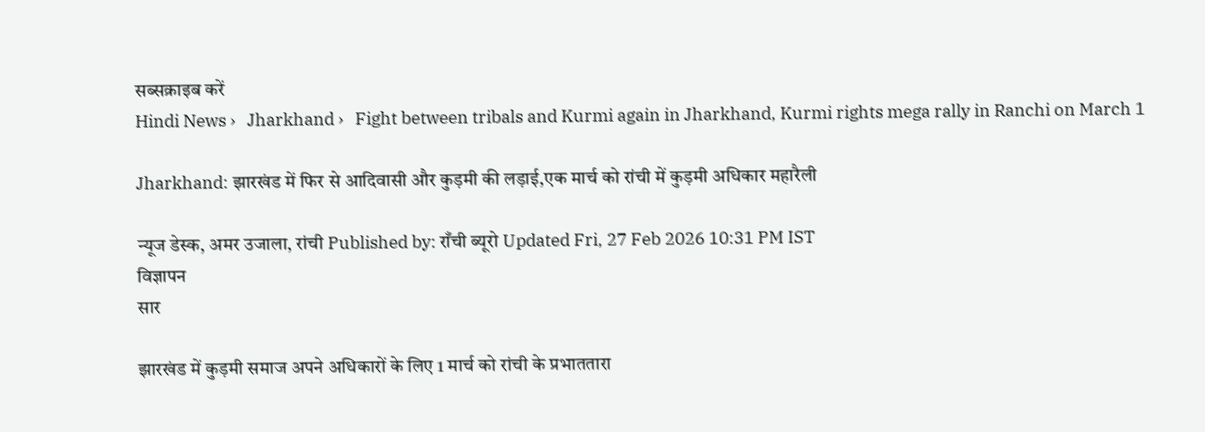सब्सक्राइब करें
Hindi News ›   Jharkhand ›   Fight between tribals and Kurmi again in Jharkhand, Kurmi rights mega rally in Ranchi on March 1

Jharkhand: झारखंड में फिर से आदिवासी और कुड़मी की लड़ाई,एक मार्च को रांची में कुड़मी अधिकार महारैली

न्यूज डेस्क, अमर उजाला, रांची Published by: राँची ब्यूरो Updated Fri, 27 Feb 2026 10:31 PM IST
विज्ञापन
सार

झारखंड में कुड़मी समाज अपने अधिकारों के लिए 1 मार्च को रांची के प्रभाततारा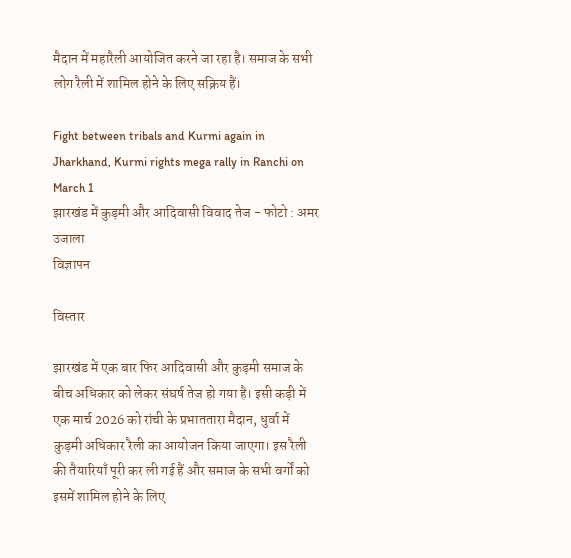मैदान में महारैली आयोजित करने जा रहा है। समाज के सभी लोग रैली में शामिल होने के लिए सक्रिय हैं।

Fight between tribals and Kurmi again in Jharkhand, Kurmi rights mega rally in Ranchi on March 1
झारखंड में कुड़मी और आदिवासी विवाद तेज - फोटो : अमर उजाला
विज्ञापन

विस्तार

झारखंड में एक बार फिर आदिवासी और कुड़मी समाज के बीच अधिकार को लेकर संघर्ष तेज हो गया है। इसी कड़ी में एक मार्च 2026 को रांची के प्रभाततारा मैदान, धुर्वा में कुड़मी अधिकार रैली का आयोजन किया जाएगा। इस रैली की तैयारियाँ पूरी कर ली गई हैं और समाज के सभी वर्गों को इसमें शामिल होने के लिए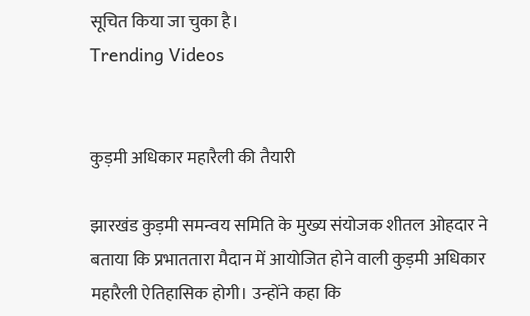सूचित किया जा चुका है।
Trending Videos


कुड़मी अधिकार महारैली की तैयारी

झारखंड कुड़मी समन्वय समिति के मुख्य संयोजक शीतल ओहदार ने बताया कि प्रभाततारा मैदान में आयोजित होने वाली कुड़मी अधिकार महारैली ऐतिहासिक होगी। उन्होंने कहा कि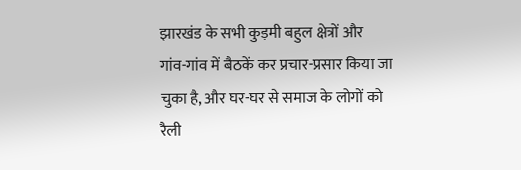झारखंड के सभी कुड़मी बहुल क्षेत्रों और गांव-गांव में बैठकें कर प्रचार-प्रसार किया जा चुका है, और घर-घर से समाज के लोगों को रैली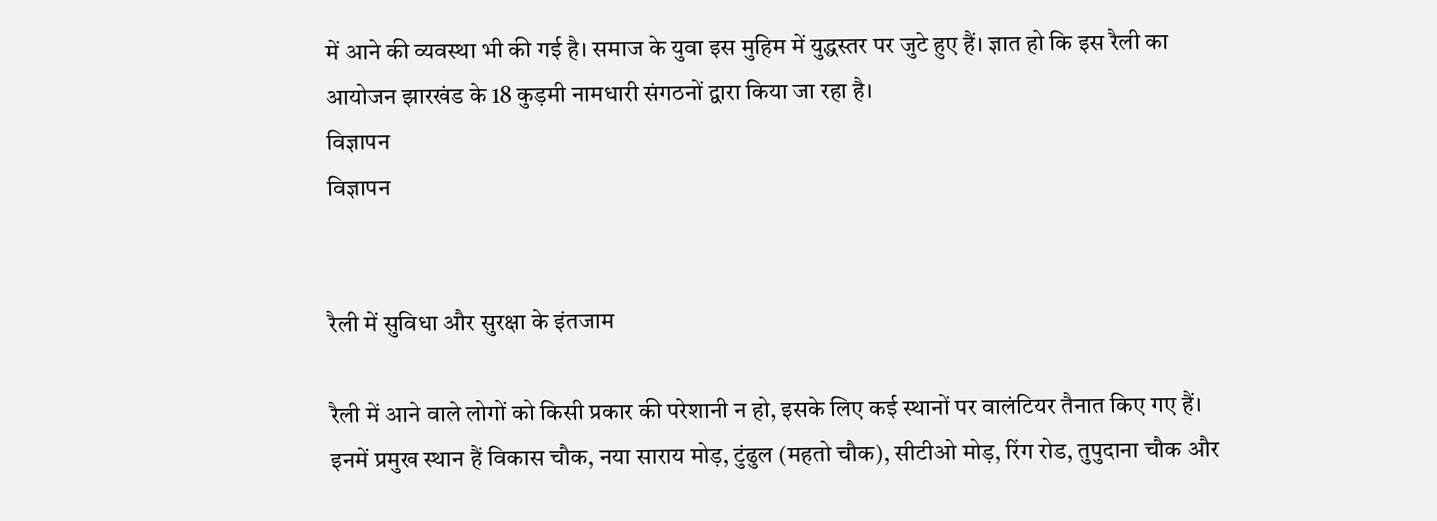में आने की व्यवस्था भी की गई है। समाज के युवा इस मुहिम में युद्धस्तर पर जुटे हुए हैं। ज्ञात हो कि इस रैली का आयोजन झारखंड के 18 कुड़मी नामधारी संगठनों द्वारा किया जा रहा है।
विज्ञापन
विज्ञापन


रैली में सुविधा और सुरक्षा के इंतजाम

रैली में आने वाले लोगों को किसी प्रकार की परेशानी न हो, इसके लिए कई स्थानों पर वालंटियर तैनात किए गए हैं। इनमें प्रमुख स्थान हैं विकास चौक, नया साराय मोड़, टुंढुल (महतो चौक), सीटीओ मोड़, रिंग रोड, तुपुदाना चौक और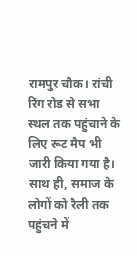रामपुर चौक। रांची रिंग रोड से सभा स्थल तक पहुंचाने के लिए रूट मैप भी जारी किया गया है। साथ ही, समाज के लोगों को रैली तक पहुंचने में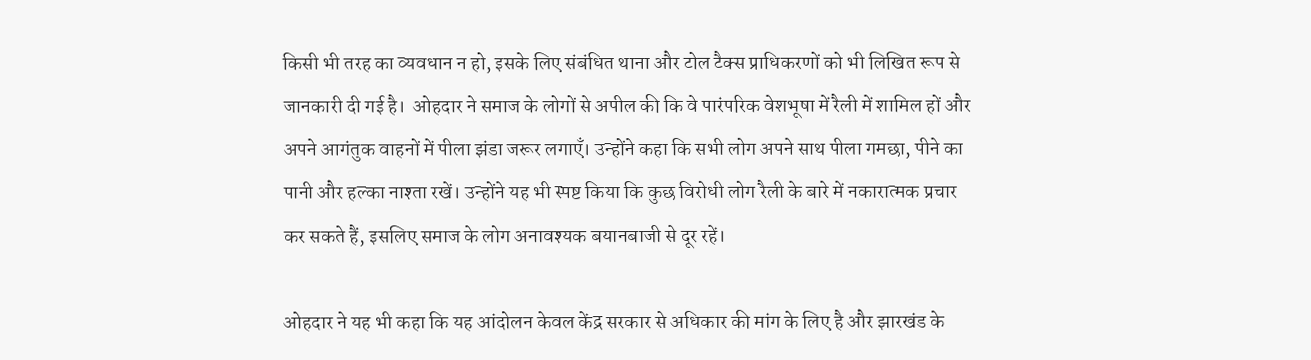किसी भी तरह का व्यवधान न हो, इसके लिए संबंधित थाना और टोल टैक्स प्राधिकरणों को भी लिखित रूप से जानकारी दी गई है।  ओहदार ने समाज के लोगों से अपील की कि वे पारंपरिक वेशभूषा में रैली में शामिल हों और अपने आगंतुक वाहनों में पीला झंडा जरूर लगाएँ। उन्होंने कहा कि सभी लोग अपने साथ पीला गमछा, पीने का पानी और हल्का नाश्ता रखें। उन्होंने यह भी स्पष्ट किया कि कुछ विरोधी लोग रैली के बारे में नकारात्मक प्रचार कर सकते हैं, इसलिए समाज के लोग अनावश्यक बयानबाजी से दूर रहें।

ओहदार ने यह भी कहा कि यह आंदोलन केवल केंद्र सरकार से अधिकार की मांग के लिए है और झारखंड के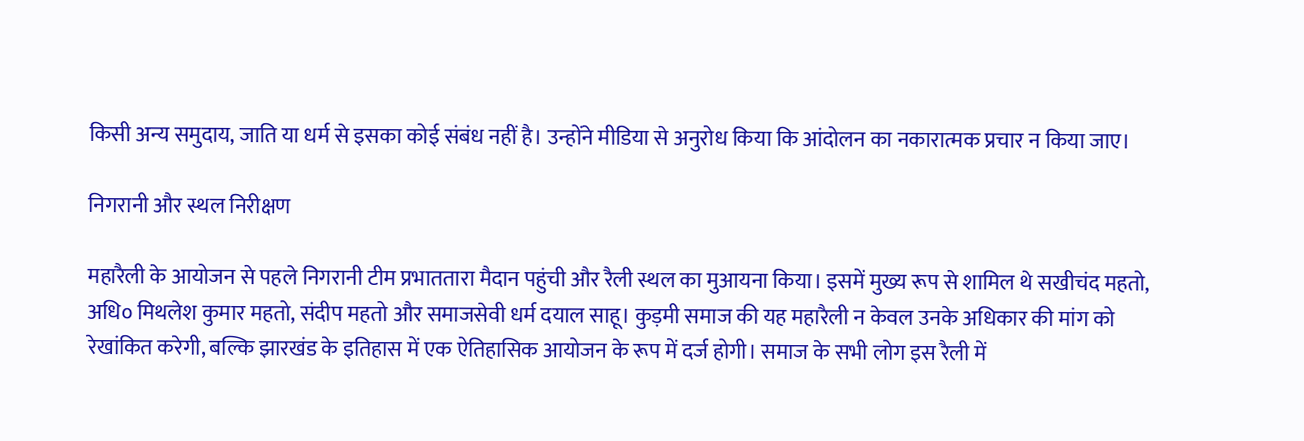किसी अन्य समुदाय, जाति या धर्म से इसका कोई संबंध नहीं है। उन्होंने मीडिया से अनुरोध किया कि आंदोलन का नकारात्मक प्रचार न किया जाए।

निगरानी और स्थल निरीक्षण

महारैली के आयोजन से पहले निगरानी टीम प्रभाततारा मैदान पहुंची और रैली स्थल का मुआयना किया। इसमें मुख्य रूप से शामिल थे सखीचंद महतो, अधि० मिथलेश कुमार महतो, संदीप महतो और समाजसेवी धर्म दयाल साहू। कुड़मी समाज की यह महारैली न केवल उनके अधिकार की मांग को रेखांकित करेगी, बल्कि झारखंड के इतिहास में एक ऐतिहासिक आयोजन के रूप में दर्ज होगी। समाज के सभी लोग इस रैली में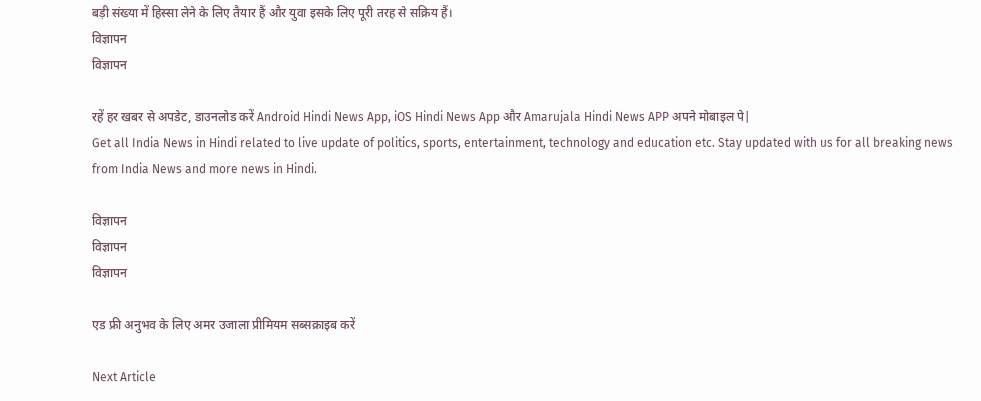बड़ी संख्या में हिस्सा लेने के लिए तैयार हैं और युवा इसके लिए पूरी तरह से सक्रिय हैं।
विज्ञापन
विज्ञापन

रहें हर खबर से अपडेट, डाउनलोड करें Android Hindi News App, iOS Hindi News App और Amarujala Hindi News APP अपने मोबाइल पे|
Get all India News in Hindi related to live update of politics, sports, entertainment, technology and education etc. Stay updated with us for all breaking news from India News and more news in Hindi.

विज्ञापन
विज्ञापन
विज्ञापन

एड फ्री अनुभव के लिए अमर उजाला प्रीमियम सब्सक्राइब करें

Next Article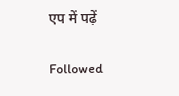एप में पढ़ें

Followed